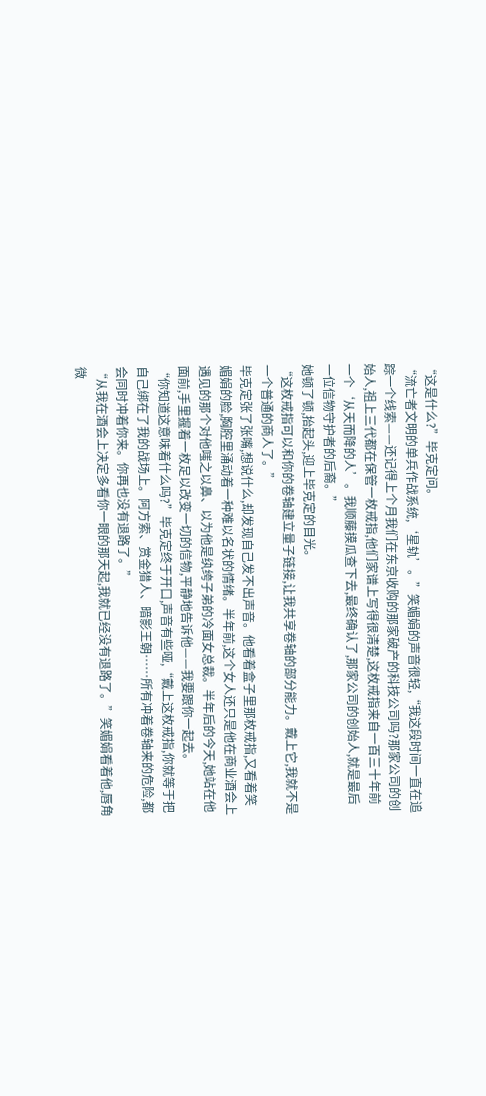“这是什么?”毕克定问。
“流亡者文明的单兵作战系统,‘星轨’。”笑媚娟的声音很轻,“我这段时间一直在追踪一个线索——还记得上个月我们在东京收购的那家破产的科技公司吗?那家公司的创始人,祖上三代都在保管一枚戒指,他们家谱上写得很清楚,这枚戒指来自一百三十年前一个‘从天而降的人’。我顺藤摸瓜查下去,最终确认了,那家公司的创始人,就是最后一位信物守护者的后裔。”
她顿了顿,抬起头,迎上毕克定的目光。
“这枚戒指可以和你的卷轴建立量子链接,让我共享卷轴的部分能力。戴上它,我就不是一个普通的商人了。”
毕克定张了张嘴,想说什么,却发现自己发不出声音。他看着盒子里那枚戒指,又看着笑媚娟的脸,胸腔里涌动着一种难以名状的情绪。半年前,这个女人还只是他在商业酒会上遇见的那个对他嗤之以鼻、以为他是纨绔子弟的冷面女总裁。半年后的今天,她站在他面前,手里握着一枚足以改变一切的信物,平静地告诉他——我要跟你一起去。
“你知道这意味着什么吗?”毕克定终于开口,声音有些哑,“戴上这枚戒指,你就等于把自己绑在了我的战场上。阿方索、赏金猎人、暗影王朝……所有冲着卷轴来的危险,都会同时冲着你来。你再也没有退路了。”
“从我在酒会上决定多看你一眼的那天起,我就已经没有退路了。”笑媚娟看着他,唇角微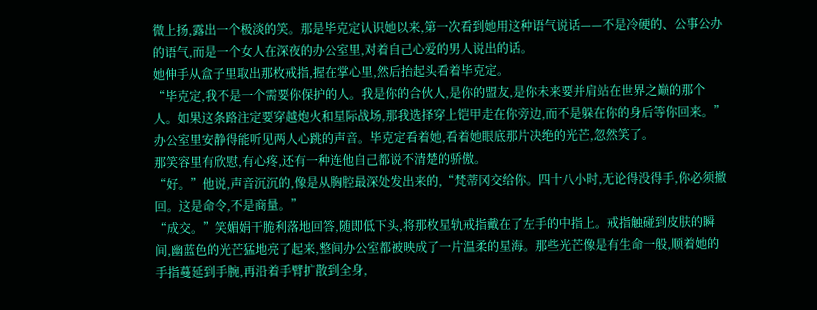微上扬,露出一个极淡的笑。那是毕克定认识她以来,第一次看到她用这种语气说话——不是冷硬的、公事公办的语气,而是一个女人在深夜的办公室里,对着自己心爱的男人说出的话。
她伸手从盒子里取出那枚戒指,握在掌心里,然后抬起头看着毕克定。
“毕克定,我不是一个需要你保护的人。我是你的合伙人,是你的盟友,是你未来要并肩站在世界之巅的那个人。如果这条路注定要穿越炮火和星际战场,那我选择穿上铠甲走在你旁边,而不是躲在你的身后等你回来。”
办公室里安静得能听见两人心跳的声音。毕克定看着她,看着她眼底那片决绝的光芒,忽然笑了。
那笑容里有欣慰,有心疼,还有一种连他自己都说不清楚的骄傲。
“好。”他说,声音沉沉的,像是从胸腔最深处发出来的,“梵蒂冈交给你。四十八小时,无论得没得手,你必须撤回。这是命令,不是商量。”
“成交。”笑媚娟干脆利落地回答,随即低下头,将那枚星轨戒指戴在了左手的中指上。戒指触碰到皮肤的瞬间,幽蓝色的光芒猛地亮了起来,整间办公室都被映成了一片温柔的星海。那些光芒像是有生命一般,顺着她的手指蔓延到手腕,再沿着手臂扩散到全身,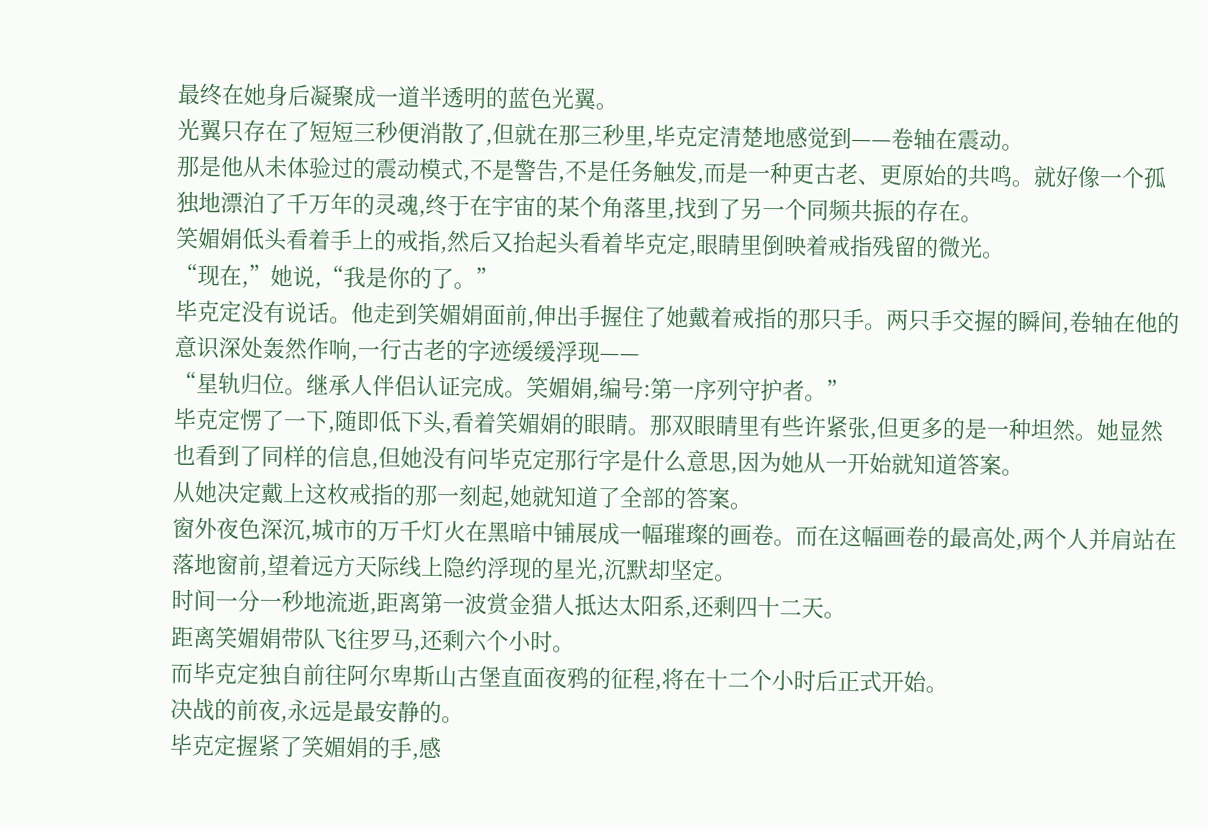最终在她身后凝聚成一道半透明的蓝色光翼。
光翼只存在了短短三秒便消散了,但就在那三秒里,毕克定清楚地感觉到——卷轴在震动。
那是他从未体验过的震动模式,不是警告,不是任务触发,而是一种更古老、更原始的共鸣。就好像一个孤独地漂泊了千万年的灵魂,终于在宇宙的某个角落里,找到了另一个同频共振的存在。
笑媚娟低头看着手上的戒指,然后又抬起头看着毕克定,眼睛里倒映着戒指残留的微光。
“现在,”她说,“我是你的了。”
毕克定没有说话。他走到笑媚娟面前,伸出手握住了她戴着戒指的那只手。两只手交握的瞬间,卷轴在他的意识深处轰然作响,一行古老的字迹缓缓浮现——
“星轨归位。继承人伴侣认证完成。笑媚娟,编号:第一序列守护者。”
毕克定愣了一下,随即低下头,看着笑媚娟的眼睛。那双眼睛里有些许紧张,但更多的是一种坦然。她显然也看到了同样的信息,但她没有问毕克定那行字是什么意思,因为她从一开始就知道答案。
从她决定戴上这枚戒指的那一刻起,她就知道了全部的答案。
窗外夜色深沉,城市的万千灯火在黑暗中铺展成一幅璀璨的画卷。而在这幅画卷的最高处,两个人并肩站在落地窗前,望着远方天际线上隐约浮现的星光,沉默却坚定。
时间一分一秒地流逝,距离第一波赏金猎人抵达太阳系,还剩四十二天。
距离笑媚娟带队飞往罗马,还剩六个小时。
而毕克定独自前往阿尔卑斯山古堡直面夜鸦的征程,将在十二个小时后正式开始。
决战的前夜,永远是最安静的。
毕克定握紧了笑媚娟的手,感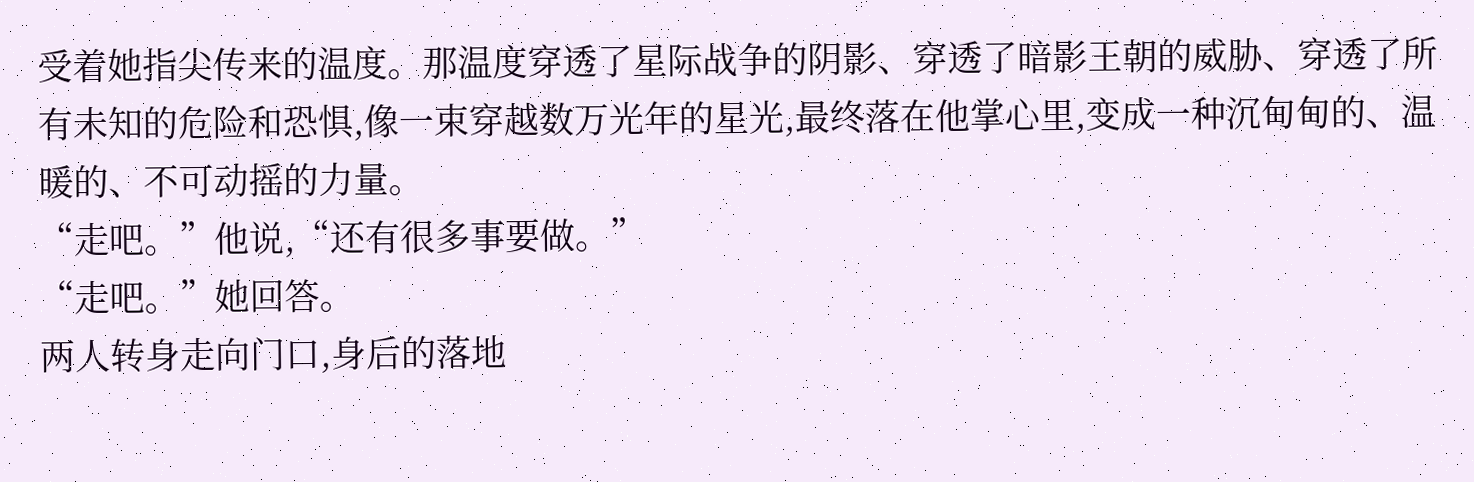受着她指尖传来的温度。那温度穿透了星际战争的阴影、穿透了暗影王朝的威胁、穿透了所有未知的危险和恐惧,像一束穿越数万光年的星光,最终落在他掌心里,变成一种沉甸甸的、温暖的、不可动摇的力量。
“走吧。”他说,“还有很多事要做。”
“走吧。”她回答。
两人转身走向门口,身后的落地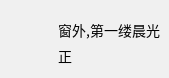窗外,第一缕晨光正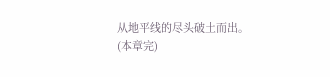从地平线的尽头破土而出。
(本章完)